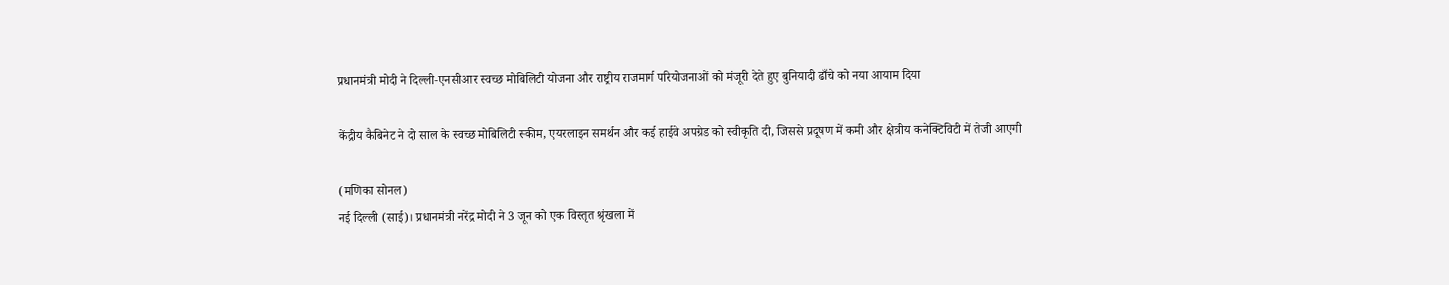प्रधानमंत्री मोदी ने दिल्ली‑एनसीआर स्वच्छ मोबिलिटी योजना और राष्ट्रीय राजमार्ग परियोजनाओं को मंजूरी देते हुए बुनियादी ढाँचे को नया आयाम दिया

केंद्रीय कैबिनेट ने दो साल के स्वच्छ मोबिलिटी स्कीम, एयरलाइन समर्थन और कई हाईवे अपग्रेड को स्वीकृति दी, जिससे प्रदूषण में कमी और क्षेत्रीय कनेक्टिविटी में तेजी आएगी

(मणिका सोनल)
नई दिल्ली (साई)। प्रधानमंत्री नरेंद्र मोदी ने 3 जून को एक विस्तृत श्रृंखला में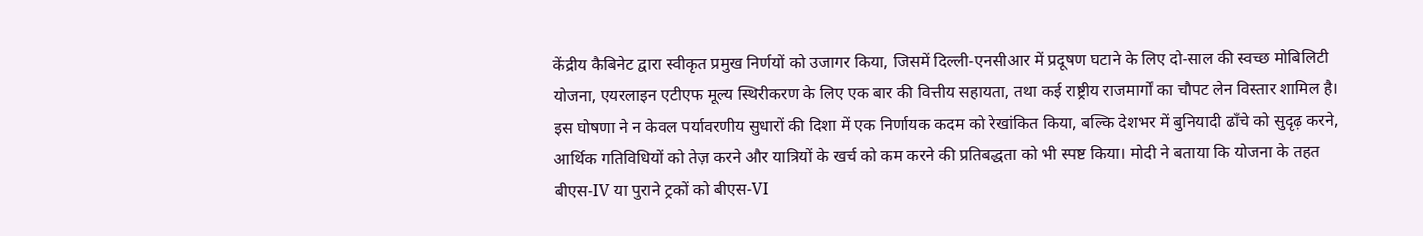केंद्रीय कैबिनेट द्वारा स्वीकृत प्रमुख निर्णयों को उजागर किया, जिसमें दिल्ली‑एनसीआर में प्रदूषण घटाने के लिए दो‑साल की स्वच्छ मोबिलिटी योजना, एयरलाइन एटीएफ मूल्य स्थिरीकरण के लिए एक बार की वित्तीय सहायता, तथा कई राष्ट्रीय राजमार्गों का चौपट लेन विस्तार शामिल है। इस घोषणा ने न केवल पर्यावरणीय सुधारों की दिशा में एक निर्णायक कदम को रेखांकित किया, बल्कि देशभर में बुनियादी ढाँचे को सुदृढ़ करने, आर्थिक गतिविधियों को तेज़ करने और यात्रियों के खर्च को कम करने की प्रतिबद्धता को भी स्पष्ट किया। मोदी ने बताया कि योजना के तहत बीएस‑IV या पुराने ट्रकों को बीएस‑VI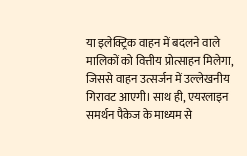या इलेक्ट्रिक वाहन में बदलने वाले मालिकों को वित्तीय प्रोत्साहन मिलेगा, जिससे वाहन उत्सर्जन में उल्लेखनीय गिरावट आएगी। साथ ही, एयरलाइन समर्थन पैकेज के माध्यम से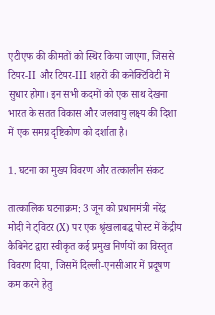एटीएफ की कीमतों को स्थिर किया जाएगा, जिससे टियर‑II और टियर‑III शहरों की कनेक्टिविटी में सुधार होगा। इन सभी कदमों को एक साथ देखना भारत के सतत विकास और जलवायु लक्ष्य की दिशा में एक समग्र दृष्टिकोण को दर्शाता है।

1. घटना का मुख्य विवरण और तत्कालीन संकट

तात्कालिक घटनाक्रम: 3 जून को प्रधानमंत्री नरेंद्र मोदी ने ट्विटर (X) पर एक श्रृंखलाबद्ध पोस्ट में केंद्रीय कैबिनेट द्वारा स्वीकृत कई प्रमुख निर्णयों का विस्तृत विवरण दिया, जिसमें दिल्ली‑एनसीआर में प्रदूषण कम करने हेतु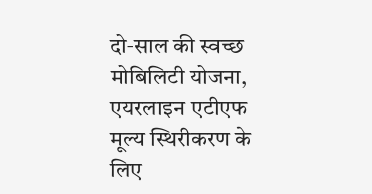दो‑साल की स्वच्छ मोबिलिटी योजना, एयरलाइन एटीएफ मूल्य स्थिरीकरण के लिए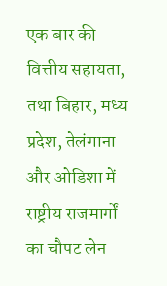एक बार की वित्तीय सहायता, तथा बिहार, मध्य प्रदेश, तेलंगाना और ओडिशा में राष्ट्रीय राजमार्गों का चौपट लेन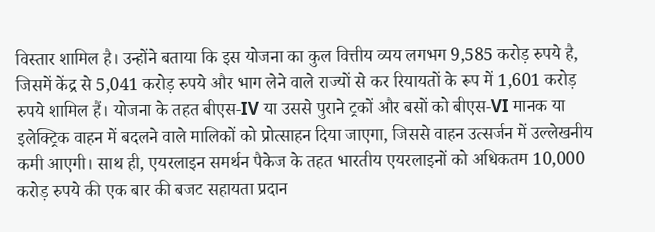विस्तार शामिल है। उन्होंने बताया कि इस योजना का कुल वित्तीय व्यय लगभग 9,585 करोड़ रुपये है, जिसमें केंद्र से 5,041 करोड़ रुपये और भाग लेने वाले राज्यों से कर रियायतों के रूप में 1,601 करोड़ रुपये शामिल हैं। योजना के तहत बीएस‑IV या उससे पुराने ट्रकों और बसों को बीएस‑VI मानक या इलेक्ट्रिक वाहन में बदलने वाले मालिकों को प्रोत्साहन दिया जाएगा, जिससे वाहन उत्सर्जन में उल्लेखनीय कमी आएगी। साथ ही, एयरलाइन समर्थन पैकेज के तहत भारतीय एयरलाइनों को अधिकतम 10,000 करोड़ रुपये की एक बार की बजट सहायता प्रदान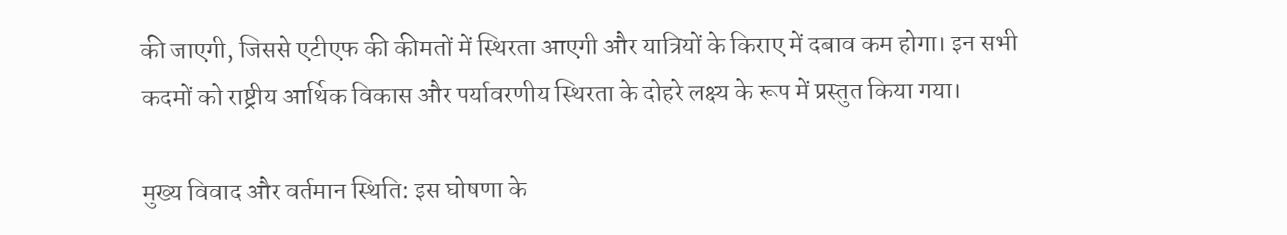की जाएगी, जिससे एटीएफ की कीमतों में स्थिरता आएगी और यात्रियों के किराए में दबाव कम होगा। इन सभी कदमों को राष्ट्रीय आर्थिक विकास और पर्यावरणीय स्थिरता के दोहरे लक्ष्य के रूप में प्रस्तुत किया गया।

मुख्य विवाद और वर्तमान स्थिति: इस घोषणा के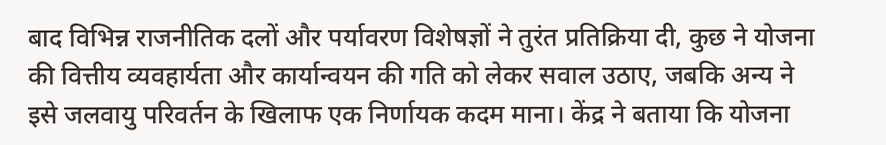बाद विभिन्न राजनीतिक दलों और पर्यावरण विशेषज्ञों ने तुरंत प्रतिक्रिया दी, कुछ ने योजना की वित्तीय व्यवहार्यता और कार्यान्वयन की गति को लेकर सवाल उठाए, जबकि अन्य ने इसे जलवायु परिवर्तन के खिलाफ एक निर्णायक कदम माना। केंद्र ने बताया कि योजना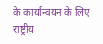के कार्यान्वयन के लिए राष्ट्रीय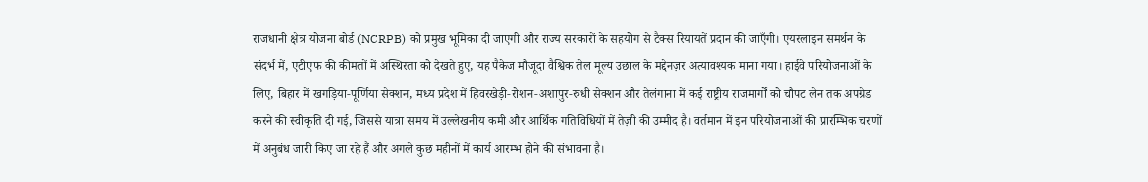राजधानी क्षेत्र योजना बोर्ड (NCRPB) को प्रमुख भूमिका दी जाएगी और राज्य सरकारों के सहयोग से टैक्‍स रियायतें प्रदान की जाएँगी। एयरलाइन समर्थन के संदर्भ में, एटीएफ की कीमतों में अस्थिरता को देखते हुए, यह पैकेज मौजूदा वैश्विक तेल मूल्य उछाल के मद्देनज़र अत्यावश्यक माना गया। हाईवे परियोजनाओं के लिए, बिहार में खगड़िया‑पूर्णिया सेक्शन, मध्य प्रदेश में हिवरखेड़ी‑रोशन‑अशापुर‑रुधी सेक्शन और तेलंगाना में कई राष्ट्रीय राजमार्गों को चौपट लेन तक अपग्रेड करने की स्वीकृति दी गई, जिससे यात्रा समय में उल्लेखनीय कमी और आर्थिक गतिविधियों में तेज़ी की उम्मीद है। वर्तमान में इन परियोजनाओं की प्रारम्भिक चरणों में अनुबंध जारी किए जा रहे हैं और अगले कुछ महीनों में कार्य आरम्भ होने की संभावना है।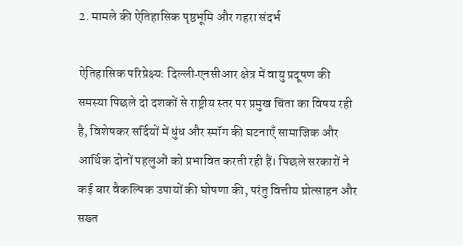2. मामले की ऐतिहासिक पृष्ठभूमि और गहरा संदर्भ

ऐतिहासिक परिप्रेक्ष्य: दिल्ली‑एनसीआर क्षेत्र में वायु प्रदूषण की समस्या पिछले दो दशकों से राष्ट्रीय स्तर पर प्रमुख चिंता का विषय रही है, विशेषकर सर्दियों में धुंध और स्मॉग की घटनाएँ सामाजिक और आर्थिक दोनों पहलुओं को प्रभावित करती रही हैं। पिछले सरकारों ने कई बार वैकल्पिक उपायों की घोषणा की, परंतु वित्तीय प्रोत्साहन और सख्त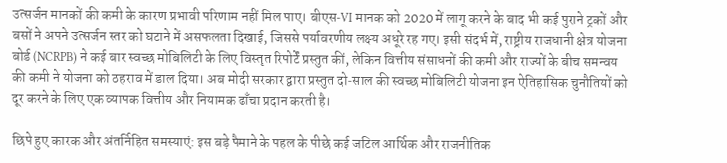उत्सर्जन मानकों की कमी के कारण प्रभावी परिणाम नहीं मिल पाए। बीएस‑VI मानक को 2020 में लागू करने के बाद भी कई पुराने ट्रकों और बसों ने अपने उत्सर्जन स्तर को घटाने में असफलता दिखाई, जिससे पर्यावरणीय लक्ष्य अधूरे रह गए। इसी संदर्भ में, राष्ट्रीय राजधानी क्षेत्र योजना बोर्ड (NCRPB) ने कई बार स्वच्छ मोबिलिटी के लिए विस्तृत रिपोर्टें प्रस्तुत कीं, लेकिन वित्तीय संसाधनों की कमी और राज्यों के बीच समन्वय की कमी ने योजना को ठहराव में डाल दिया। अब मोदी सरकार द्वारा प्रस्तुत दो‑साल की स्वच्छ मोबिलिटी योजना इन ऐतिहासिक चुनौतियों को दूर करने के लिए एक व्यापक वित्तीय और नियामक ढाँचा प्रदान करती है।

छिपे हुए कारक और अंतर्निहित समस्याएं: इस बड़े पैमाने के पहल के पीछे कई जटिल आर्थिक और राजनीतिक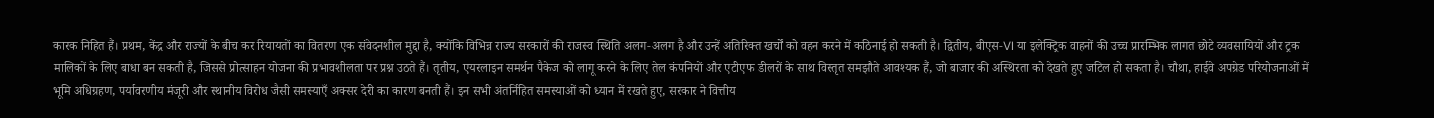कारक निहित हैं। प्रथम, केंद्र और राज्यों के बीच कर रियायतों का वितरण एक संवेदनशील मुद्दा है, क्योंकि विभिन्न राज्य सरकारों की राजस्व स्थिति अलग‑अलग है और उन्हें अतिरिक्त खर्चों को वहन करने में कठिनाई हो सकती है। द्वितीय, बीएस‑VI या इलेक्ट्रिक वाहनों की उच्च प्रारम्भिक लागत छोटे व्यवसायियों और ट्रक मालिकों के लिए बाधा बन सकती है, जिससे प्रोत्साहन योजना की प्रभावशीलता पर प्रश्न उठते हैं। तृतीय, एयरलाइन समर्थन पैकेज को लागू करने के लिए तेल कंपनियों और एटीएफ डीलरों के साथ विस्तृत समझौते आवश्यक हैं, जो बाजार की अस्थिरता को देखते हुए जटिल हो सकता है। चौथा, हाईवे अपग्रेड परियोजनाओं में भूमि अधिग्रहण, पर्यावरणीय मंजूरी और स्थानीय विरोध जैसी समस्याएँ अक्सर देरी का कारण बनती हैं। इन सभी अंतर्निहित समस्याओं को ध्यान में रखते हुए, सरकार ने वित्तीय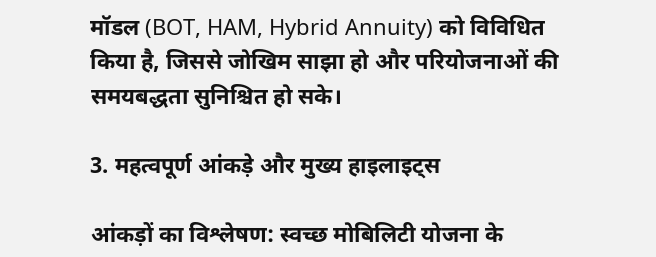मॉडल (BOT, HAM, Hybrid Annuity) को विविधित किया है, जिससे जोखिम साझा हो और परियोजनाओं की समयबद्धता सुनिश्चित हो सके।

3. महत्वपूर्ण आंकड़े और मुख्य हाइलाइट्स

आंकड़ों का विश्लेषण: स्वच्छ मोबिलिटी योजना के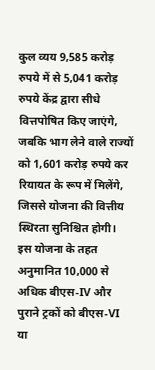कुल व्यय 9,585 करोड़ रुपये में से 5,041 करोड़ रुपये केंद्र द्वारा सीधे वित्तपोषित किए जाएंगे, जबकि भाग लेने वाले राज्यों को 1,601 करोड़ रुपये कर रियायत के रूप में मिलेंगे, जिससे योजना की वित्तीय स्थिरता सुनिश्चित होगी। इस योजना के तहत अनुमानित 10,000 से अधिक बीएस‑IV और पुराने ट्रकों को बीएस‑VI या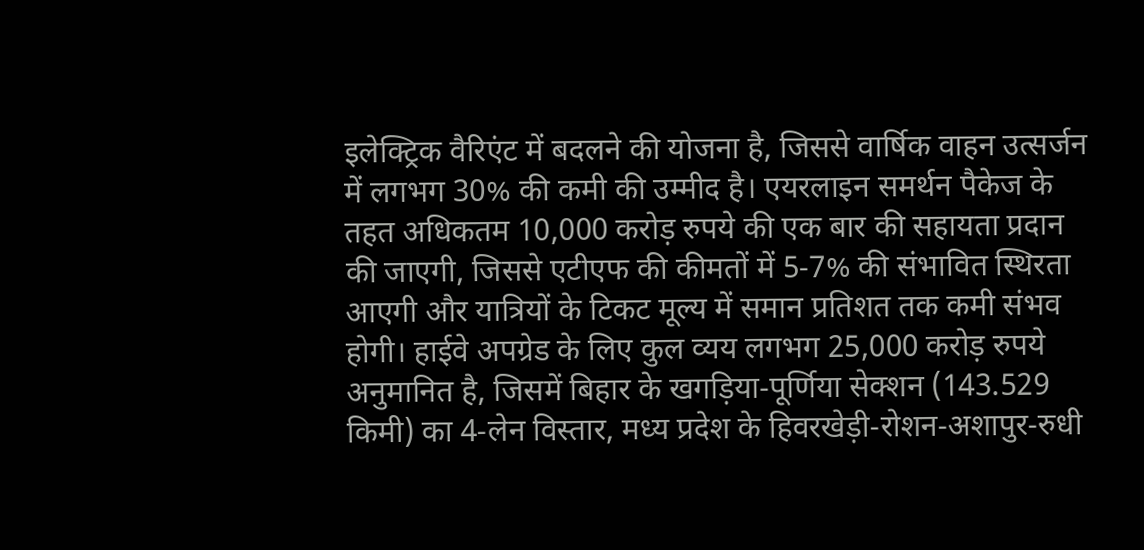इलेक्ट्रिक वैरिएंट में बदलने की योजना है, जिससे वार्षिक वाहन उत्सर्जन में लगभग 30% की कमी की उम्मीद है। एयरलाइन समर्थन पैकेज के तहत अधिकतम 10,000 करोड़ रुपये की एक बार की सहायता प्रदान की जाएगी, जिससे एटीएफ की कीमतों में 5‑7% की संभावित स्थिरता आएगी और यात्रियों के टिकट मूल्य में समान प्रतिशत तक कमी संभव होगी। हाईवे अपग्रेड के लिए कुल व्यय लगभग 25,000 करोड़ रुपये अनुमानित है, जिसमें बिहार के खगड़िया‑पूर्णिया सेक्शन (143.529 किमी) का 4‑लेन विस्तार, मध्य प्रदेश के हिवरखेड़ी‑रोशन‑अशापुर‑रुधी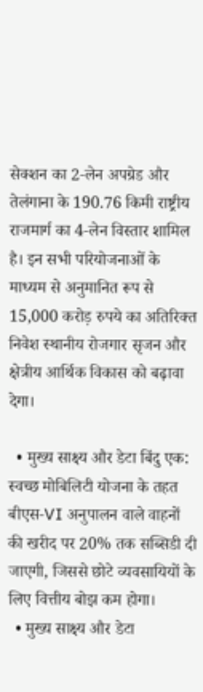सेक्शन का 2‑लेन अपग्रेड और तेलंगाना के 190.76 किमी राष्ट्रीय राजमार्ग का 4‑लेन विस्तार शामिल है। इन सभी परियोजनाओं के माध्यम से अनुमानित रूप से 15,000 करोड़ रुपये का अतिरिक्त निवेश स्थानीय रोजगार सृजन और क्षेत्रीय आर्थिक विकास को बढ़ावा देगा।

  • मुख्य साक्ष्य और डेटा बिंदु एक: स्वच्छ मोबिलिटी योजना के तहत बीएस‑VI अनुपालन वाले वाहनों की खरीद पर 20% तक सब्सिडी दी जाएगी, जिससे छोटे व्यवसायियों के लिए वित्तीय बोझ कम होगा।
  • मुख्य साक्ष्य और डेटा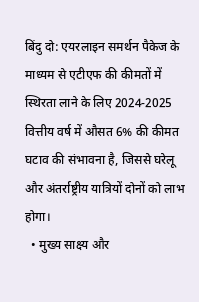बिंदु दो: एयरलाइन समर्थन पैकेज के माध्यम से एटीएफ की कीमतों में स्थिरता लाने के लिए 2024‑2025 वित्तीय वर्ष में औसत 6% की कीमत घटाव की संभावना है, जिससे घरेलू और अंतर्राष्ट्रीय यात्रियों दोनों को लाभ होगा।
  • मुख्य साक्ष्य और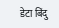डेटा बिंदु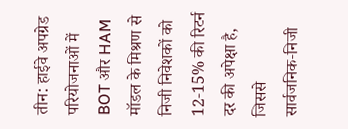तीन: हाईवे अपग्रेड परियोजनाओं में BOT और HAM मॉडल के मिश्रण से निजी निवेशकों को 12‑15% की रिटर्न दर की अपेक्षा है, जिससे सार्वजनिक‑निजी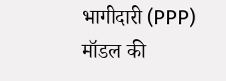भागीदारी (PPP) मॉडल की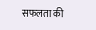सफलता की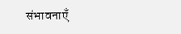संभावनाएँ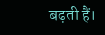बढ़ती हैं।